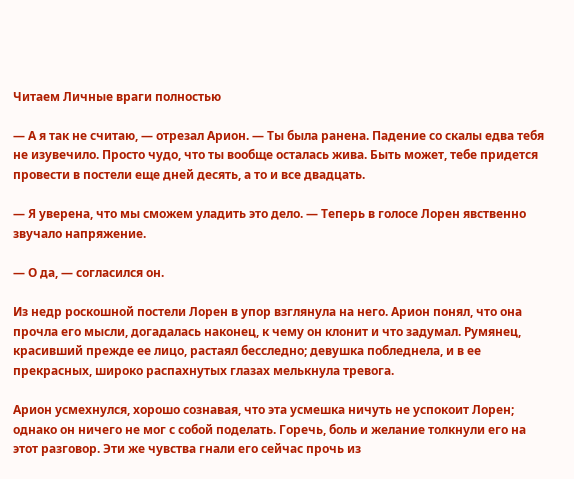Читаем Личные враги полностью

— А я так не считаю, — отрезал Арион. — Ты была ранена. Падение со скалы едва тебя не изувечило. Просто чудо, что ты вообще осталась жива. Быть может, тебе придется провести в постели еще дней десять, а то и все двадцать.

— Я уверена, что мы сможем уладить это дело. — Теперь в голосе Лорен явственно звучало напряжение.

— О да, — согласился он.

Из недр роскошной постели Лорен в упор взглянула на него. Арион понял, что она прочла его мысли, догадалась наконец, к чему он клонит и что задумал. Румянец, красивший прежде ее лицо, растаял бесследно; девушка побледнела, и в ее прекрасных, широко распахнутых глазах мелькнула тревога.

Арион усмехнулся, хорошо сознавая, что эта усмешка ничуть не успокоит Лорен; однако он ничего не мог с собой поделать. Горечь, боль и желание толкнули его на этот разговор. Эти же чувства гнали его сейчас прочь из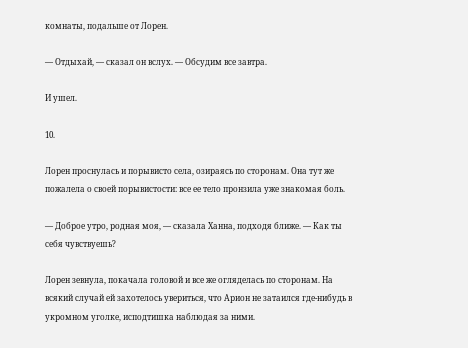комнаты, подальше от Лорен.

— Отдыхай, — сказал он вслух. — Обсудим все завтра.

И ушел.

10.

Лорен проснулась и порывисто села, озираясь по сторонам. Она тут же пожалела о своей порывистости: все ее тело пронзила уже знакомая боль.

— Доброе утро, родная моя, — сказала Ханна, подходя ближе. — Как ты себя чувствуешь?

Лорен зевнула, покачала головой и все же огляделась по сторонам. На всякий случай ей захотелось увериться, что Арион не затаился где-нибудь в укромном уголке, исподтишка наблюдая за ними.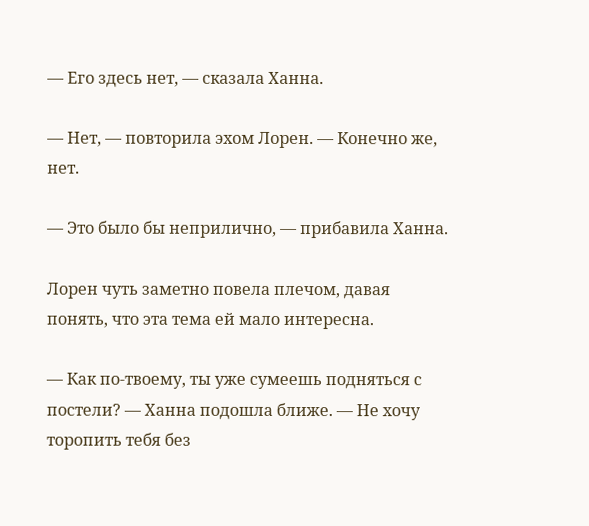— Его здесь нет, — сказала Ханна.

— Нет, — повторила эхом Лорен. — Конечно же, нет.

— Это было бы неприлично, — прибавила Ханна.

Лорен чуть заметно повела плечом, давая понять, что эта тема ей мало интересна.

— Как по-твоему, ты уже сумеешь подняться с постели? — Ханна подошла ближе. — Не хочу торопить тебя без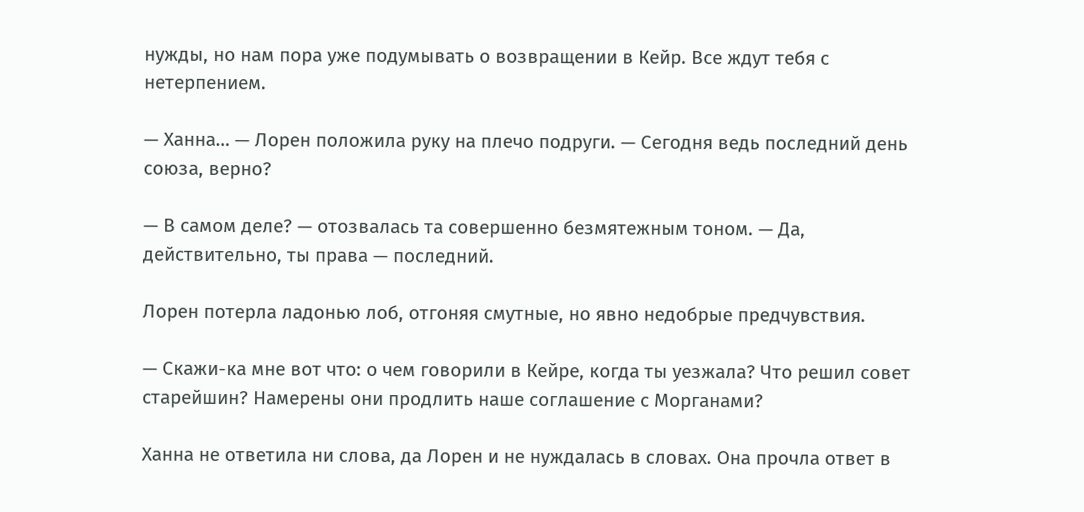нужды, но нам пора уже подумывать о возвращении в Кейр. Все ждут тебя с нетерпением.

— Ханна… — Лорен положила руку на плечо подруги. — Сегодня ведь последний день союза, верно?

— В самом деле? — отозвалась та совершенно безмятежным тоном. — Да, действительно, ты права — последний.

Лорен потерла ладонью лоб, отгоняя смутные, но явно недобрые предчувствия.

— Скажи-ка мне вот что: о чем говорили в Кейре, когда ты уезжала? Что решил совет старейшин? Намерены они продлить наше соглашение с Морганами?

Ханна не ответила ни слова, да Лорен и не нуждалась в словах. Она прочла ответ в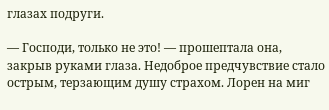глазах подруги.

— Господи, только не это! — прошептала она, закрыв руками глаза. Недоброе предчувствие стало острым, терзающим душу страхом. Лорен на миг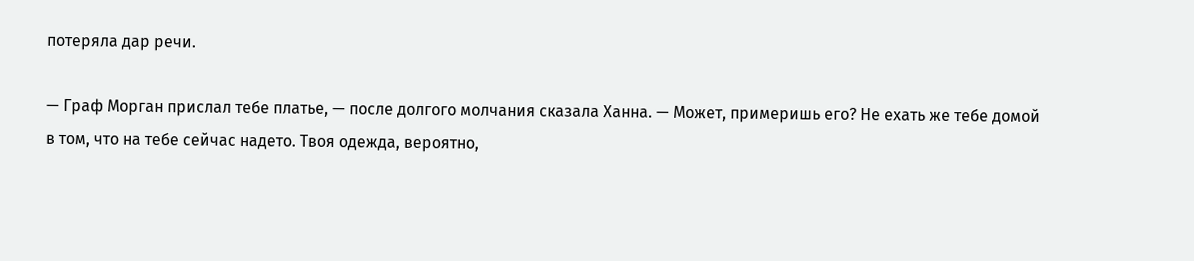потеряла дар речи.

— Граф Морган прислал тебе платье, — после долгого молчания сказала Ханна. — Может, примеришь его? Не ехать же тебе домой в том, что на тебе сейчас надето. Твоя одежда, вероятно,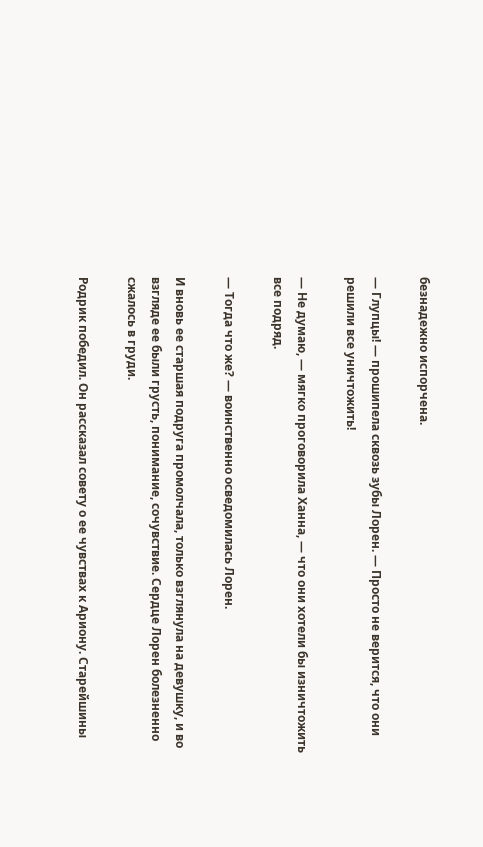безнадежно испорчена.

— Глупцы! — прошипела сквозь зубы Лорен. — Просто не верится, что они решили все уничтожить!

— Не думаю, — мягко проговорила Ханна, — что они хотели бы изничтожить все подряд.

— Тогда что же? — воинственно осведомилась Лорен.

И вновь ее старшая подруга промолчала, только взглянула на девушку, и во взгляде ее были грусть, понимание, сочувствие. Сердце Лорен болезненно сжалось в груди.

Родрик победил. Он рассказал совету о ее чувствах к Ариону. Старейшины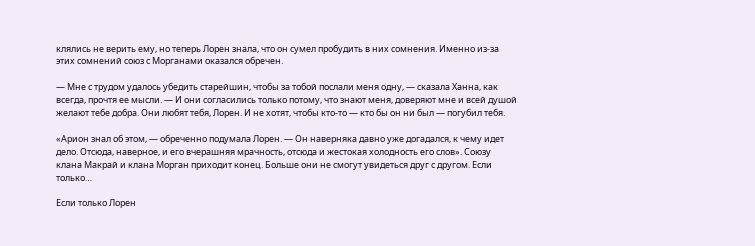клялись не верить ему, но теперь Лорен знала, что он сумел пробудить в них сомнения. Именно из-за этих сомнений союз с Морганами оказался обречен.

— Мне с трудом удалось убедить старейшин, чтобы за тобой послали меня одну, — сказала Ханна, как всегда, прочтя ее мысли. — И они согласились только потому, что знают меня, доверяют мне и всей душой желают тебе добра. Они любят тебя, Лорен. И не хотят, чтобы кто-то — кто бы он ни был — погубил тебя.

«Арион знал об этом, — обреченно подумала Лорен. — Он наверняка давно уже догадался, к чему идет дело. Отсюда, наверное, и его вчерашняя мрачность, отсюда и жестокая холодность его слов». Союзу клана Макрай и клана Морган приходит конец. Больше они не смогут увидеться друг с другом. Если только…

Если только Лорен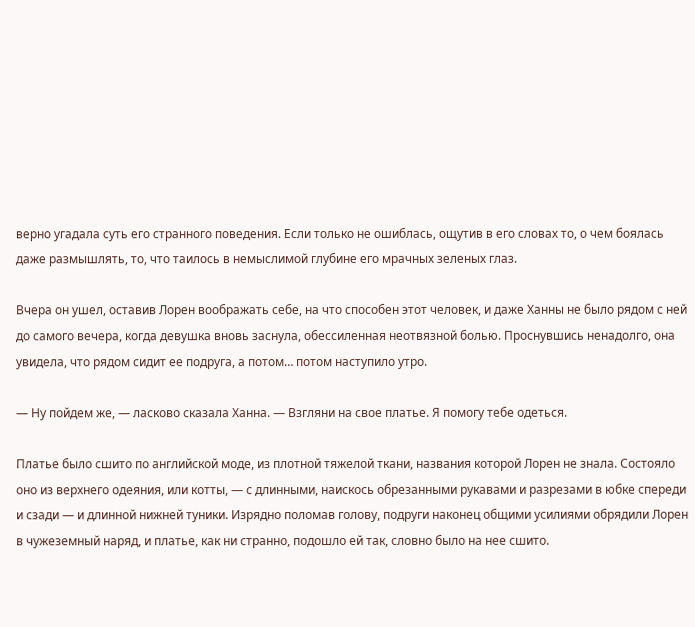верно угадала суть его странного поведения. Если только не ошиблась, ощутив в его словах то, о чем боялась даже размышлять, то, что таилось в немыслимой глубине его мрачных зеленых глаз.

Вчера он ушел, оставив Лорен воображать себе, на что способен этот человек, и даже Ханны не было рядом с ней до самого вечера, когда девушка вновь заснула, обессиленная неотвязной болью. Проснувшись ненадолго, она увидела, что рядом сидит ее подруга, а потом… потом наступило утро.

— Ну пойдем же, — ласково сказала Ханна. — Взгляни на свое платье. Я помогу тебе одеться.

Платье было сшито по английской моде, из плотной тяжелой ткани, названия которой Лорен не знала. Состояло оно из верхнего одеяния, или котты, — с длинными, наискось обрезанными рукавами и разрезами в юбке спереди и сзади — и длинной нижней туники. Изрядно поломав голову, подруги наконец общими усилиями обрядили Лорен в чужеземный наряд, и платье, как ни странно, подошло ей так, словно было на нее сшито.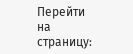Перейти на страницу: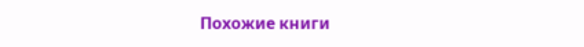Похожие книги